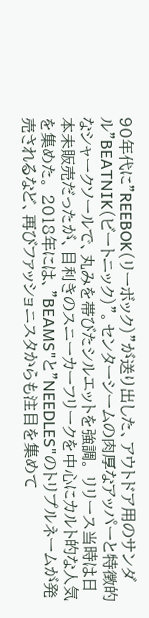90年代に"REEBOK(リーボック)"が送り出した、アウトドア用のサンダル"BEATNIK(ビートニック)"。センターシームの肉厚なアッパーと特徴的なシャークソールで、丸みを帯びたシルエットを強調。 リリース当時は日本未販売だったが、目利きのスニーカーフリークを中心にカルト的な人気を集めた。 2018年には、"BEAMS"と"NEEDLES"のトリプルネームが発売されるなど、再びファッショニスタからも注目を集めて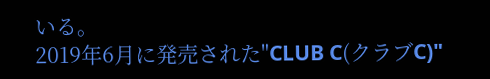いる。
2019年6月に発売された"CLUB C(クラブC)"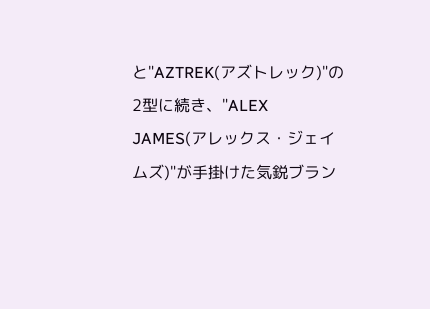と"AZTREK(アズトレック)"の2型に続き、"ALEX JAMES(アレックス・ジェイムズ)"が手掛けた気鋭ブラン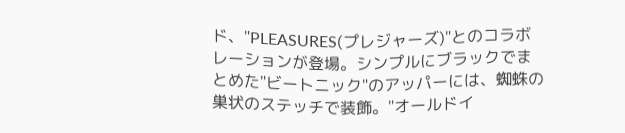ド、"PLEASURES(プレジャーズ)"とのコラボレーションが登場。シンプルにブラックでまとめた"ビートニック"のアッパーには、蜘蛛の巣状のステッチで装飾。"オールドイ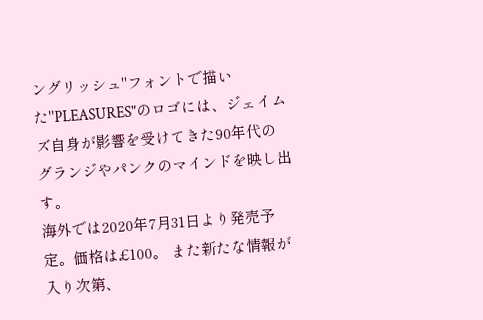ングリッシュ"フォントで描いた"PLEASURES"のロゴには、ジェイムズ自身が影響を受けてきた90年代のグランジやパンクのマインドを映し出す。
海外では2020年7月31日より発売予定。価格は£100。 また新たな情報が入り次第、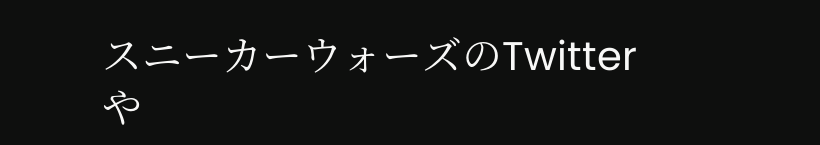スニーカーウォーズのTwitterや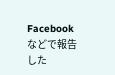Facebookなどで報告した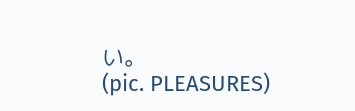い。
(pic. PLEASURES)